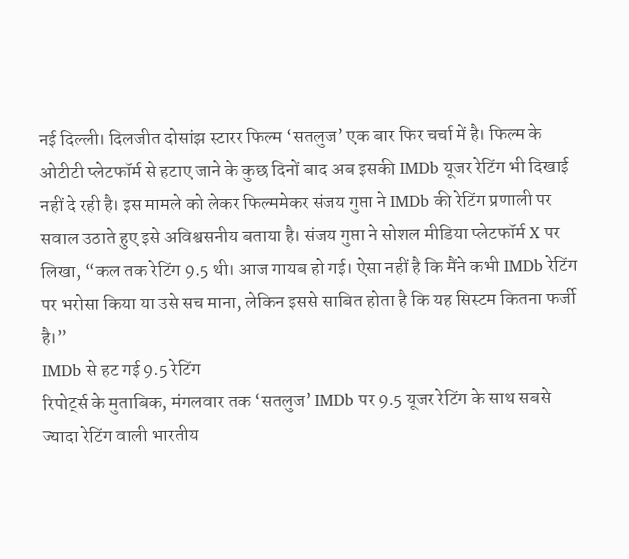नई दिल्ली। दिलजीत दोसांझ स्टारर फिल्म ‘सतलुज’ एक बार फिर चर्चा में है। फिल्म के ओटीटी प्लेटफॉर्म से हटाए जाने के कुछ दिनों बाद अब इसकी IMDb यूजर रेटिंग भी दिखाई नहीं दे रही है। इस मामले को लेकर फिल्ममेकर संजय गुप्ता ने IMDb की रेटिंग प्रणाली पर सवाल उठाते हुए इसे अविश्वसनीय बताया है। संजय गुप्ता ने सोशल मीडिया प्लेटफॉर्म X पर लिखा, “कल तक रेटिंग 9.5 थी। आज गायब हो गई। ऐसा नहीं है कि मैंने कभी IMDb रेटिंग पर भरोसा किया या उसे सच माना, लेकिन इससे साबित होता है कि यह सिस्टम कितना फर्जी है।”
IMDb से हट गई 9.5 रेटिंग
रिपोर्ट्स के मुताबिक, मंगलवार तक ‘सतलुज’ IMDb पर 9.5 यूजर रेटिंग के साथ सबसे ज्यादा रेटिंग वाली भारतीय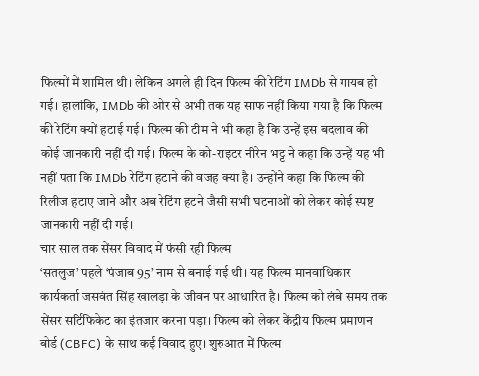फिल्मों में शामिल थी। लेकिन अगले ही दिन फिल्म की रेटिंग IMDb से गायब हो गई। हालांकि, IMDb की ओर से अभी तक यह साफ नहीं किया गया है कि फिल्म की रेटिंग क्यों हटाई गई। फिल्म की टीम ने भी कहा है कि उन्हें इस बदलाव की कोई जानकारी नहीं दी गई। फिल्म के को-राइटर नीरेन भट्ट ने कहा कि उन्हें यह भी नहीं पता कि IMDb रेटिंग हटाने की वजह क्या है। उन्होंने कहा कि फिल्म की रिलीज हटाए जाने और अब रेटिंग हटने जैसी सभी घटनाओं को लेकर कोई स्पष्ट जानकारी नहीं दी गई।
चार साल तक सेंसर विवाद में फंसी रही फिल्म
‘सतलुज’ पहले ‘पंजाब 95’ नाम से बनाई गई थी। यह फिल्म मानवाधिकार कार्यकर्ता जसवंत सिंह खालड़ा के जीवन पर आधारित है। फिल्म को लंबे समय तक सेंसर सर्टिफिकेट का इंतजार करना पड़ा। फिल्म को लेकर केंद्रीय फिल्म प्रमाणन बोर्ड (CBFC) के साथ कई विवाद हुए। शुरुआत में फिल्म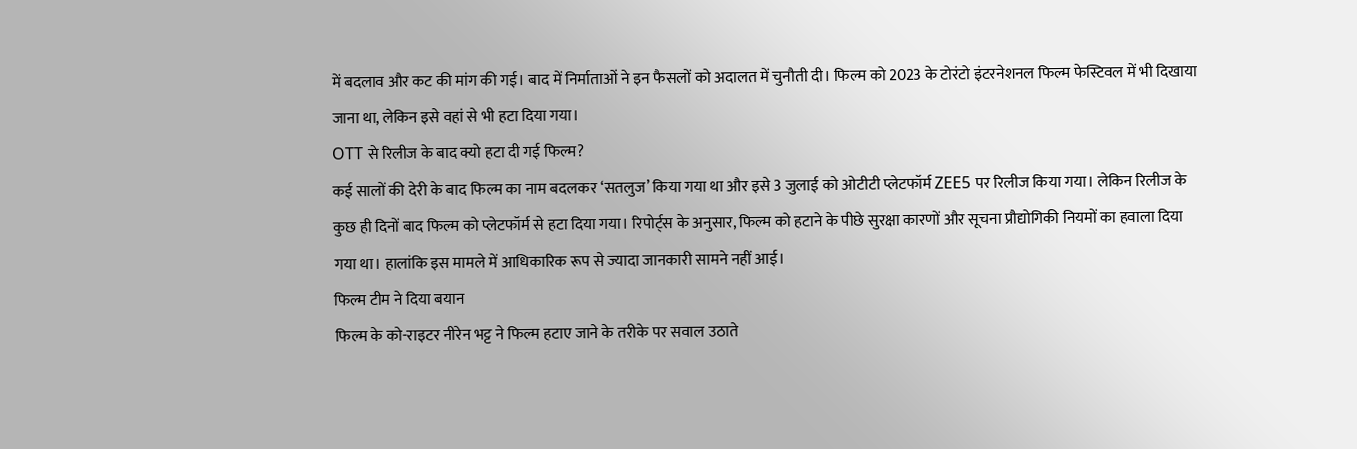में बदलाव और कट की मांग की गई। बाद में निर्माताओं ने इन फैसलों को अदालत में चुनौती दी। फिल्म को 2023 के टोरंटो इंटरनेशनल फिल्म फेस्टिवल में भी दिखाया जाना था, लेकिन इसे वहां से भी हटा दिया गया।
OTT से रिलीज के बाद क्यो हटा दी गई फिल्म?
कई सालों की देरी के बाद फिल्म का नाम बदलकर ‘सतलुज’ किया गया था और इसे 3 जुलाई को ओटीटी प्लेटफॉर्म ZEE5 पर रिलीज किया गया। लेकिन रिलीज के कुछ ही दिनों बाद फिल्म को प्लेटफॉर्म से हटा दिया गया। रिपोर्ट्स के अनुसार, फिल्म को हटाने के पीछे सुरक्षा कारणों और सूचना प्रौद्योगिकी नियमों का हवाला दिया गया था। हालांकि इस मामले में आधिकारिक रूप से ज्यादा जानकारी सामने नहीं आई।
फिल्म टीम ने दिया बयान
फिल्म के को-राइटर नीरेन भट्ट ने फिल्म हटाए जाने के तरीके पर सवाल उठाते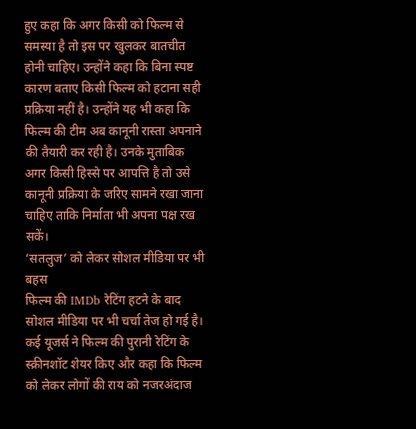हुए कहा कि अगर किसी को फिल्म से समस्या है तो इस पर खुलकर बातचीत होनी चाहिए। उन्होंने कहा कि बिना स्पष्ट कारण बताए किसी फिल्म को हटाना सही प्रक्रिया नहीं है। उन्होंने यह भी कहा कि फिल्म की टीम अब कानूनी रास्ता अपनाने की तैयारी कर रही है। उनके मुताबिक अगर किसी हिस्से पर आपत्ति है तो उसे कानूनी प्रक्रिया के जरिए सामने रखा जाना चाहिए ताकि निर्माता भी अपना पक्ष रख सकें।
‘सतलुज’ को लेकर सोशल मीडिया पर भी बहस
फिल्म की IMDb रेटिंग हटने के बाद सोशल मीडिया पर भी चर्चा तेज हो गई है। कई यूजर्स ने फिल्म की पुरानी रेटिंग के स्क्रीनशॉट शेयर किए और कहा कि फिल्म को लेकर लोगों की राय को नजरअंदाज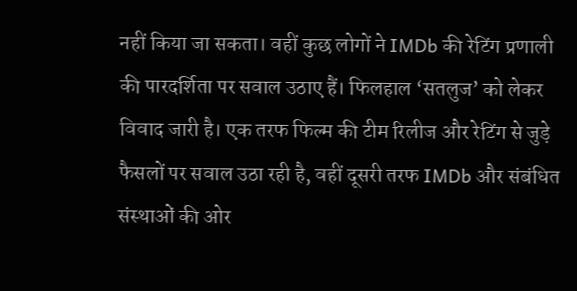नहीं किया जा सकता। वहीं कुछ लोगों ने IMDb की रेटिंग प्रणाली की पारदर्शिता पर सवाल उठाए हैं। फिलहाल ‘सतलुज’ को लेकर विवाद जारी है। एक तरफ फिल्म की टीम रिलीज और रेटिंग से जुड़े फैसलों पर सवाल उठा रही है, वहीं दूसरी तरफ IMDb और संबंधित संस्थाओं की ओर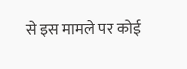से इस मामले पर कोई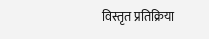विस्तृत प्रतिक्रिया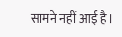सामने नहीं आई है।